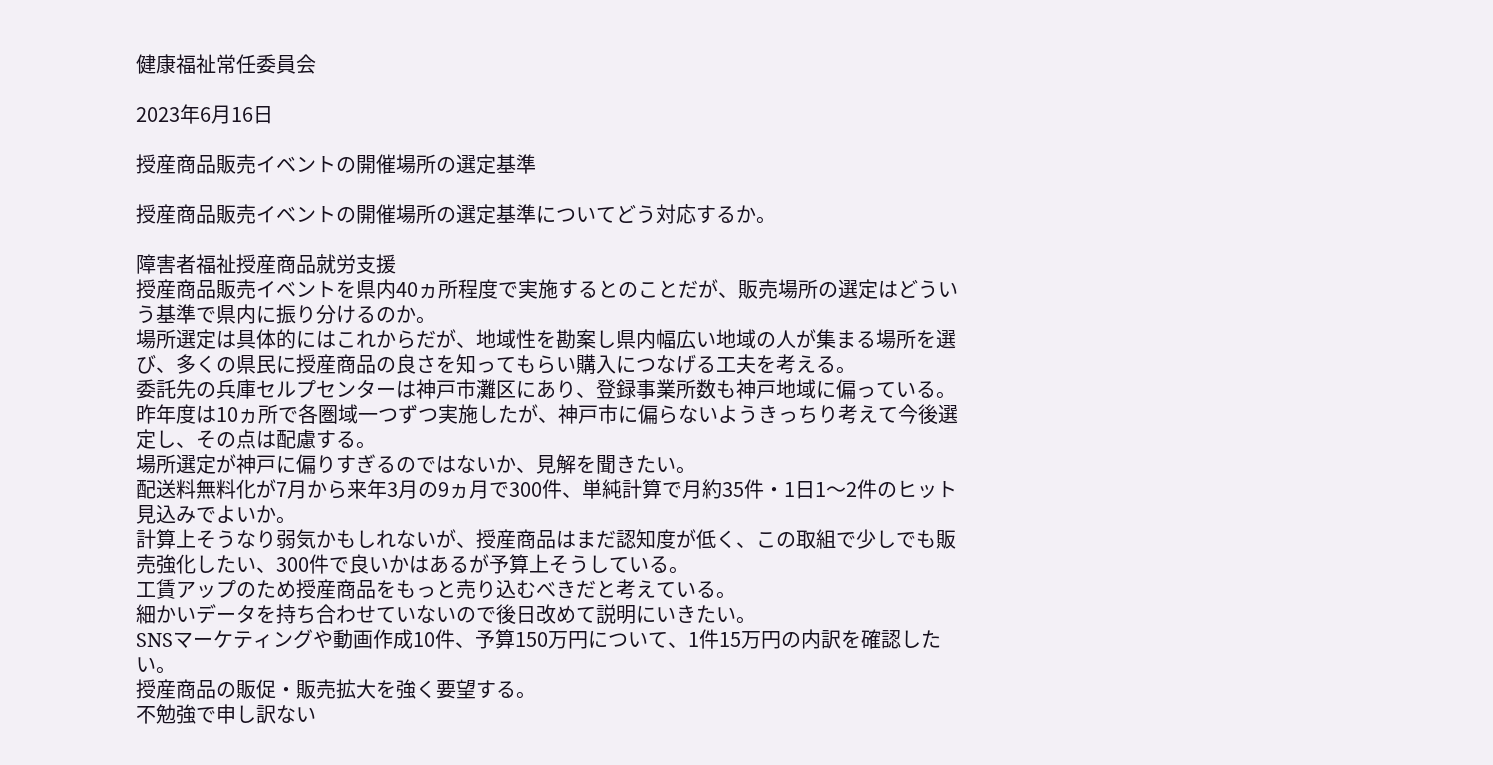健康福祉常任委員会

2023年6月16日

授産商品販売イベントの開催場所の選定基準

授産商品販売イベントの開催場所の選定基準についてどう対応するか。

障害者福祉授産商品就労支援
授産商品販売イベントを県内40ヵ所程度で実施するとのことだが、販売場所の選定はどういう基準で県内に振り分けるのか。
場所選定は具体的にはこれからだが、地域性を勘案し県内幅広い地域の人が集まる場所を選び、多くの県民に授産商品の良さを知ってもらい購入につなげる工夫を考える。
委託先の兵庫セルプセンターは神戸市灘区にあり、登録事業所数も神戸地域に偏っている。
昨年度は10ヵ所で各圏域一つずつ実施したが、神戸市に偏らないようきっちり考えて今後選定し、その点は配慮する。
場所選定が神戸に偏りすぎるのではないか、見解を聞きたい。
配送料無料化が7月から来年3月の9ヵ月で300件、単純計算で月約35件・1日1〜2件のヒット見込みでよいか。
計算上そうなり弱気かもしれないが、授産商品はまだ認知度が低く、この取組で少しでも販売強化したい、300件で良いかはあるが予算上そうしている。
工賃アップのため授産商品をもっと売り込むべきだと考えている。
細かいデータを持ち合わせていないので後日改めて説明にいきたい。
SNSマーケティングや動画作成10件、予算150万円について、1件15万円の内訳を確認したい。
授産商品の販促・販売拡大を強く要望する。
不勉強で申し訳ない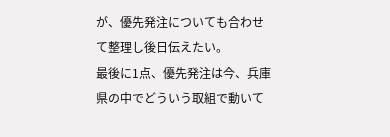が、優先発注についても合わせて整理し後日伝えたい。
最後に1点、優先発注は今、兵庫県の中でどういう取組で動いて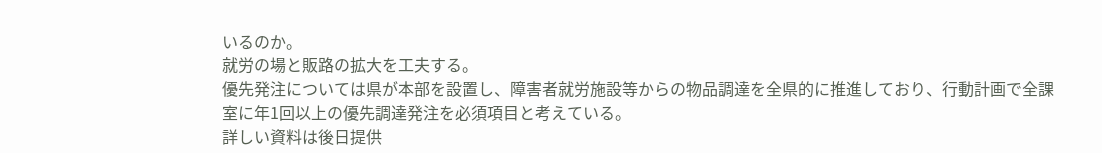いるのか。
就労の場と販路の拡大を工夫する。
優先発注については県が本部を設置し、障害者就労施設等からの物品調達を全県的に推進しており、行動計画で全課室に年1回以上の優先調達発注を必須項目と考えている。
詳しい資料は後日提供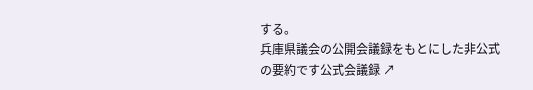する。
兵庫県議会の公開会議録をもとにした非公式の要約です公式会議録 ↗